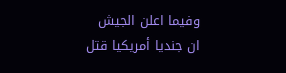وفيما اعلن الجيش ان جنديا أمريكيا قتل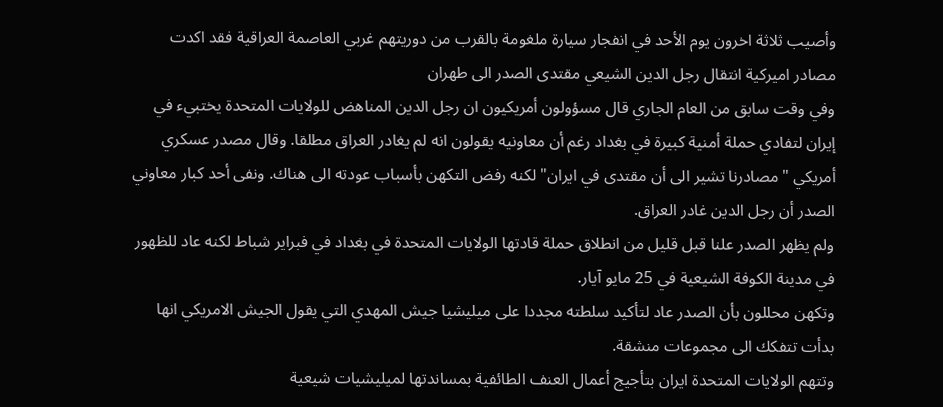وأصيب ثلاثة اخرون يوم الأحد في انفجار سيارة ملغومة بالقرب من دوريتهم غربي العاصمة العراقية فقد اكدت مصادر اميركية انتقال رجل الدين الشيعي مقتدى الصدر الى طهران
وفي وقت سابق من العام الجاري قال مسؤولون أمريكيون ان رجل الدين المناهض للولايات المتحدة يختبيء في إيران لتفادي حملة أمنية كبيرة في بغداد رغم أن معاونيه يقولون انه لم يغادر العراق مطلقا. وقال مصدر عسكري أمريكي "مصادرنا تشير الى أن مقتدى في ايران" لكنه رفض التكهن بأسباب عودته الى هناك. ونفى أحد كبار معاوني الصدر أن رجل الدين غادر العراق.
ولم يظهر الصدر علنا قبل قليل من انطلاق حملة قادتها الولايات المتحدة في بغداد في فبراير شباط لكنه عاد للظهور في مدينة الكوفة الشيعية في 25 مايو آيار.
وتكهن محللون بأن الصدر عاد لتأكيد سلطته مجددا على ميليشيا جيش المهدي التي يقول الجيش الامريكي انها بدأت تتفكك الى مجموعات منشقة.
وتتهم الولايات المتحدة ايران بتأجيج أعمال العنف الطائفية بمساندتها لميليشيات شيعية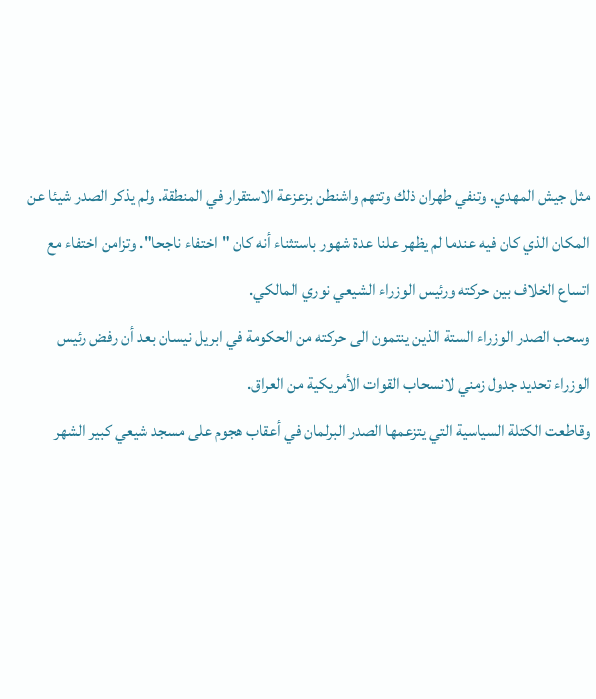مثل جيش المهدي. وتنفي طهران ذلك وتتهم واشنطن بزعزعة الاستقرار في المنطقة. ولم يذكر الصدر شيئا عن المكان الذي كان فيه عندما لم يظهر علنا عدة شهور باستثناء أنه كان "اختفاء ناجحا". وتزامن اختفاء مع اتساع الخلاف بين حركته ورئيس الوزراء الشيعي نوري المالكي.
وسحب الصدر الوزراء الستة الذين ينتمون الى حركته من الحكومة في ابريل نيسان بعد أن رفض رئيس الوزراء تحديد جدول زمني لانسحاب القوات الأمريكية من العراق.
وقاطعت الكتلة السياسية التي يتزعمها الصدر البرلمان في أعقاب هجوم على مسجد شيعي كبير الشهر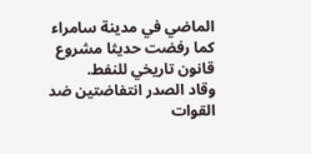الماضي في مدينة سامراء كما رفضت حديثا مشروع قانون تاريخي للنفط.
وقاد الصدر انتفاضتين ضد القوات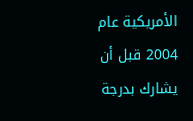الأمريكية عام 2004 قبل أن يشارك بدرجة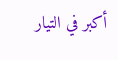أكبر في التيار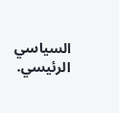السياسي الرئيسي.